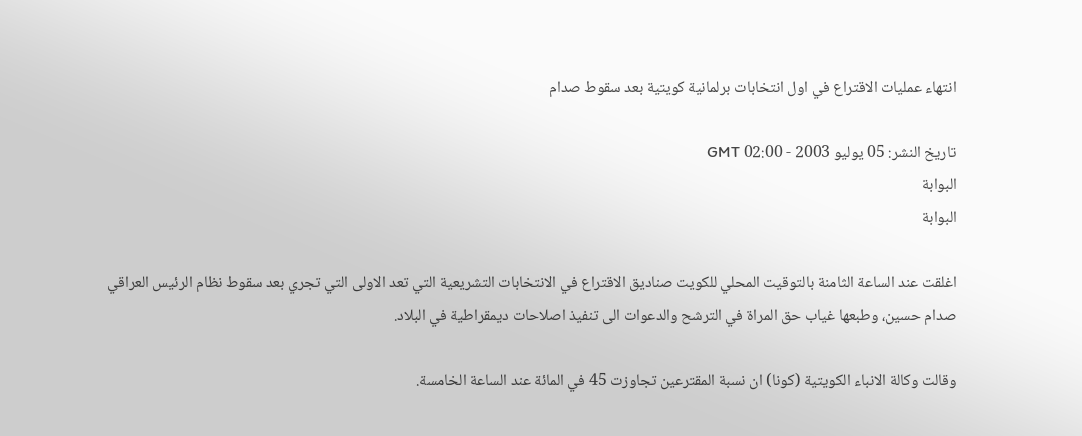انتهاء عمليات الاقتراع في اول انتخابات برلمانية كويتية بعد سقوط صدام

تاريخ النشر: 05 يوليو 2003 - 02:00 GMT
البوابة
البوابة

اغلقت عند الساعة الثامنة بالتوقيت المحلي للكويت صناديق الاقتراع في الانتخابات التشريعية التي تعد الاولى التي تجري بعد سقوط نظام الرئيس العراقي صدام حسين، وطبعها غياب حق المراة في الترشح والدعوات الى تنفيذ اصلاحات ديمقراطية في البلاد.

وقالت وكالة الانباء الكويتية (كونا) ان نسبة المقترعين تجاوزت 45 في المائة عند الساعة الخامسة.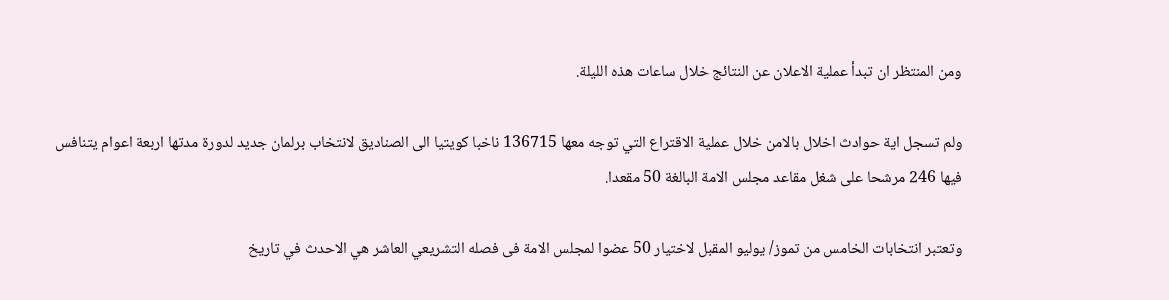ومن المنتظر ان تبدأ عملية الاعلان عن النتائج خلال ساعات هذه الليلة.

ولم تسجل اية حوادث اخلال بالامن خلال عملية الاقتراع التي توجه معها 136715 ناخبا كويتيا الى الصناديق لانتخاب برلمان جديد لدورة مدتها اربعة اعوام يتنافس فيها 246 مرشحا على شغل مقاعد مجلس الامة البالغة 50 مقعدا.

وتعتبر انتخابات الخامس من تموز/ يوليو المقبل لاختيار 50 عضوا لمجلس الامة فى فصله التشريعي العاشر هي الاحدث في تاريخ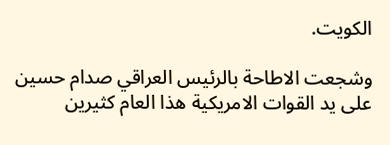الكويت.

وشجعت الاطاحة بالرئيس العراقي صدام حسين على يد القوات الامريكية هذا العام كثيرين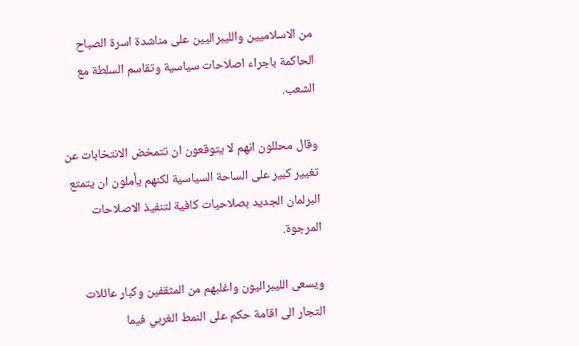من الاسلاميين والليبراليين على مناشدة اسرة الصباح الحاكمة باجراء اصلاحات سياسية وتقاسم السلطة مع الشعب.

وقال محللون انهم لا يتوقعون ان تتمخض الانتخابات عن تغيير كبير على الساحة السياسية لكنهم يأملون ان يتمتع البرلمان الجديد بصلاحيات كافية لتنفيذ الاصلاحات المرجوة.

ويسعى الليبراليون واغلبهم من المثقفين وكبار عائلات التجار الى اقامة حكم على النمط الغربي فيما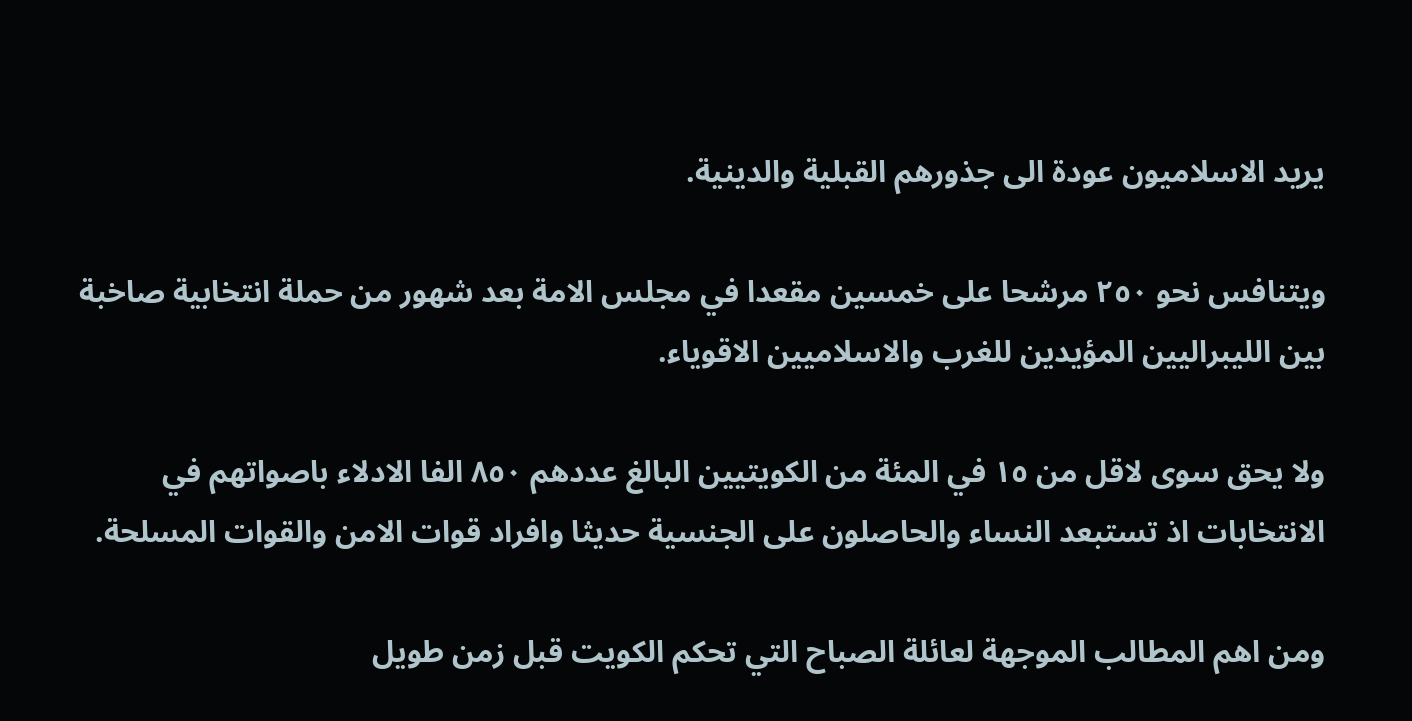يريد الاسلاميون عودة الى جذورهم القبلية والدينية.

ويتنافس نحو ٢٥٠ مرشحا على خمسين مقعدا في مجلس الامة بعد شهور من حملة انتخابية صاخبة بين الليبراليين المؤيدين للغرب والاسلاميين الاقوياء.

ولا يحق سوى لاقل من ١٥ في المئة من الكويتيين البالغ عددهم ٨٥٠ الفا الادلاء باصواتهم في الانتخابات اذ تستبعد النساء والحاصلون على الجنسية حديثا وافراد قوات الامن والقوات المسلحة.

ومن اهم المطالب الموجهة لعائلة الصباح التي تحكم الكويت قبل زمن طويل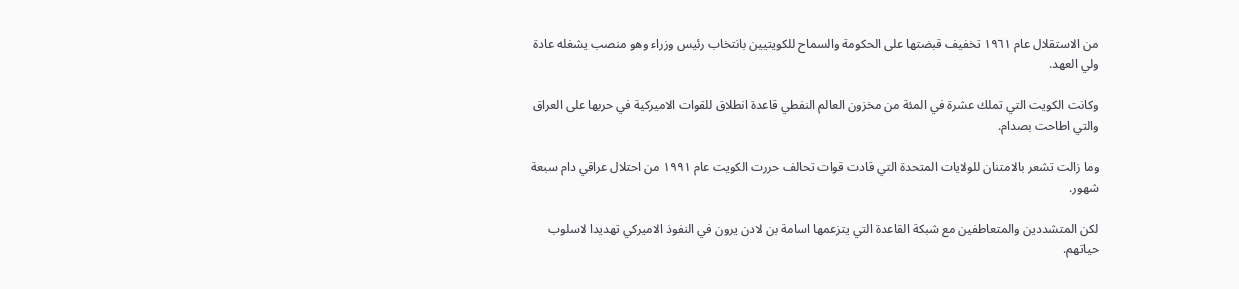من الاستقلال عام ١٩٦١ تخفيف قبضتها على الحكومة والسماح للكويتيين بانتخاب رئيس وزراء وهو منصب يشغله عادة ولي العهد.

وكانت الكويت التي تملك عشرة في المئة من مخزون العالم النفطي قاعدة انطلاق للقوات الاميركية في حربها على العراق والتي اطاحت بصدام.

وما زالت تشعر بالامتنان للولايات المتحدة التي قادت قوات تحالف حررت الكويت عام ١٩٩١ من احتلال عراقي دام سبعة شهور.

لكن المتشددين والمتعاطفين مع شبكة القاعدة التي يتزعمها اسامة بن لادن يرون في النفوذ الاميركي تهديدا لاسلوب حياتهم.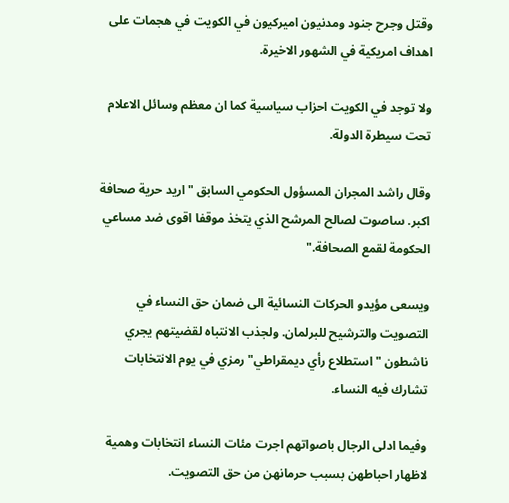وقتل وجرح جنود ومدنيون اميركيون في الكويت في هجمات على اهداف امريكية في الشهور الاخيرة.

ولا توجد في الكويت احزاب سياسية كما ان معظم وسائل الاعلام تحت سيطرة الدولة.

وقال راشد المجران المسؤول الحكومي السابق "اريد حرية صحافة اكبر. ساصوت لصالح المرشح الذي يتخذ موقفا اقوى ضد مساعي الحكومة لقمع الصحافة."

ويسعى مؤيدو الحركات النسائية الى ضمان حق النساء في التصويت والترشيح للبرلمان. ولجذب الانتباه لقضيتهم يجري ناشطون "استطلاع رأي ديمقراطي" رمزي في يوم الانتخابات تشارك فيه النساء.

وفيما ادلى الرجال باصواتهم اجرت مئات النساء انتخابات وهمية لاظهار احباطهن بسبب حرمانهن من حق التصويت.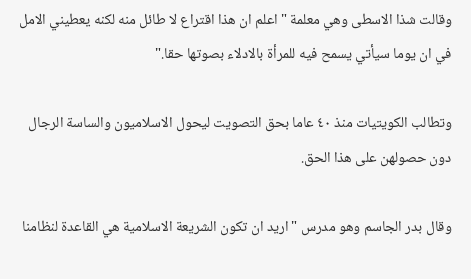وقالت شذا الاسطى وهي معلمة "اعلم ان هذا اقتراع لا طائل منه لكنه يعطيني الامل في ان يوما سيأتي يسمح فيه للمرأة بالادلاء بصوتها حقا."

وتطالب الكويتيات منذ ٤٠ عاما بحق التصويت ليحول الاسلاميون والساسة الرجال دون حصولهن على هذا الحق.

وقال بدر الجاسم وهو مدرس "اريد ان تكون الشريعة الاسلامية هي القاعدة لنظامنا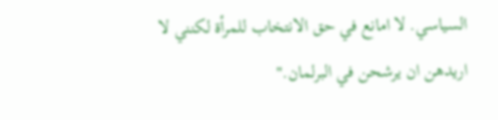السياسي. لا امانع في حق الانتخاب للمرأة لكنني لا اريدهن ان يرشحن في البرلمان."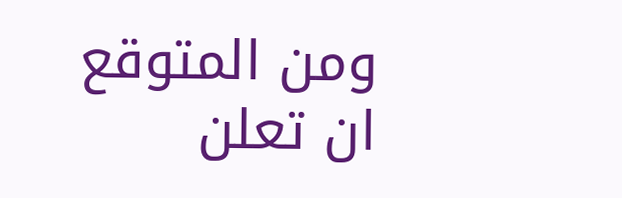ومن المتوقع ان تعلن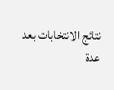نتائج الانتخابات بعد عدة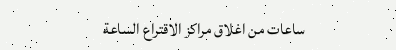ساعات من اغلاق مراكز الاقتراع الساعة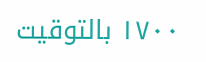١٧٠٠ بالتوقيت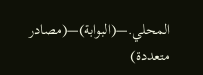المحلي.—(البوابة)—(مصادر متعددة)